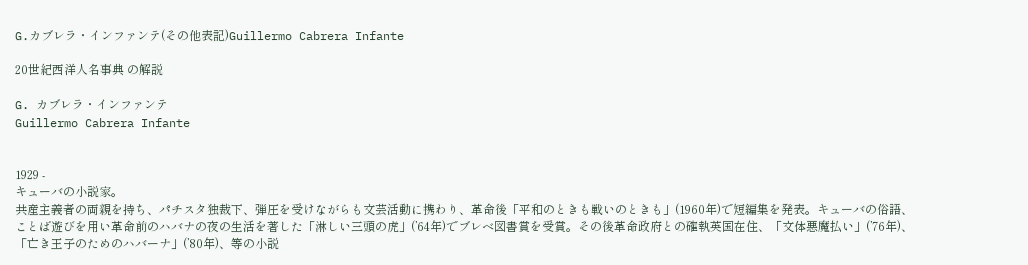G.カブレラ・インファンテ(その他表記)Guillermo Cabrera Infante

20世紀西洋人名事典 の解説

G. カブレラ・インファンテ
Guillermo Cabrera Infante


1929 -
キューバの小説家。
共産主義者の両親を持ち、パチスタ独裁下、弾圧を受けながらも文芸活動に携わり、革命後「平和のときも戦いのときも」(1960年)で短編集を発表。キューバの俗語、ことば遊びを用い革命前のハバナの夜の生活を著した「淋しい三頭の虎」(’64年)でブレベ図書賞を受賞。その後革命政府との確執英国在住、「文体悪魔払い」(’76年)、「亡き王子のためのハバーナ」(’80年)、等の小説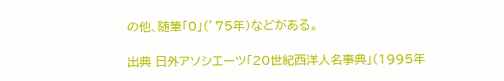の他、随筆「0」(’75年)などがある。

出典 日外アソシエーツ「20世紀西洋人名事典」(1995年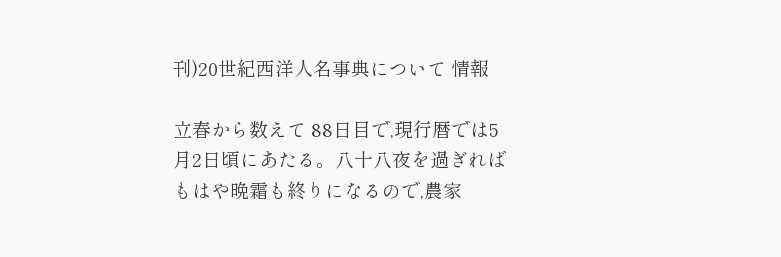刊)20世紀西洋人名事典について 情報

立春から数えて 88日目で,現行暦では5月2日頃にあたる。八十八夜を過ぎればもはや晩霜も終りになるので,農家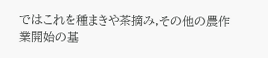ではこれを種まきや茶摘み,その他の農作業開始の基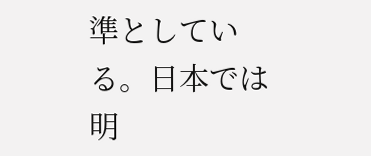準としている。日本では明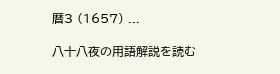暦3 (1657) ...

八十八夜の用語解説を読む